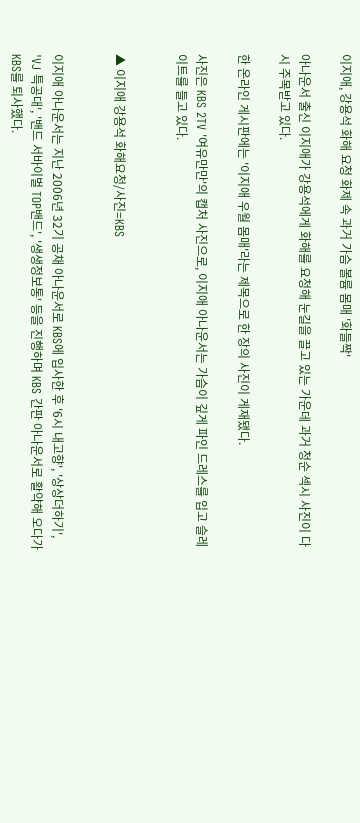이지애, 강용석 화해 요청 화제 속 과거 가슴 볼륨 몸매 '화들짝'

아나운서 출신 이지애가 강용석에게 화해를 요청해 눈길을 끌고 있는 가운데 과거 청순 섹시 사진이 다시 주목받고 있다.

한 온라인 게시판에는 '이지애 우월 몸매'라는 제목으로 한 장의 사진이 게재됐다.

사진은 KBS 2TV '여유만만'의 캡처 사진으로, 이지애 아나운서는 가슴이 깊게 파인 드레스를 입고 슬레이트를 들고 있다.


▲ 이지애 강용석 화해요청/사진=KBS


이지애 아나운서는 지난 2006년 32기 공채 아나운서로 KBS에 입사한 후 '6시 내고향', '상상더하기', 'VJ 특공대', '밴드 서바이벌 TOP밴드', '생생정보통' 등을 진행하며 KBS 간판 아나운서로 활약해 오다가 KBS를 퇴사했다.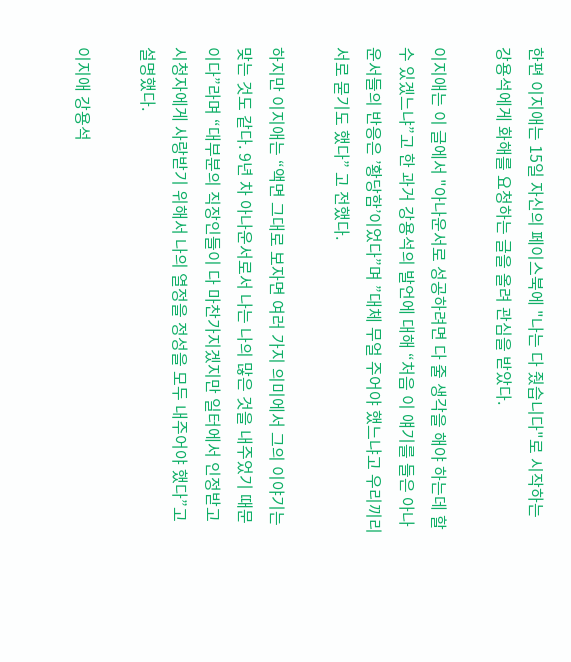한편 이지애는 15일 자신의 페이스북에 "나는 다 줬습니다"로 시작하는 강용석에게 화해를 요청하는 글을 올려 관심을 받았다.

이지애는 이 글에서 "아나운서로 성공하려면 다 줄 생각을 해야 하는데 할 수 있겠느냐”고 한 과거 강용석의 발언에 대해 “처음 이 얘기를 들은 아나운서들의 반응은 ’황당함’이었다”며 ”대체 무얼 주어야 했느냐고 우리끼리 서로 묻기도 했다” 고 전했다.

하지만 이지애는 “액면 그대로 보자면 여러 가지 의미에서 그의 이야기는 맞는 것도 같다. 9년 차 아나운서로서 나는 나의 많은 것을 내주었기 때문이다”라며 “대부분의 직장인들이 다 마찬가지겠지만 일터에서 인정받고 시청자에게 사랑받기 위해서 나의 열정을 정성을 모두 내주어야 했다”고 설명했다.

이지애 강용석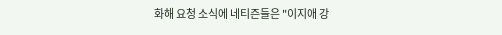화해 요청 소식에 네티즌들은 "이지애 강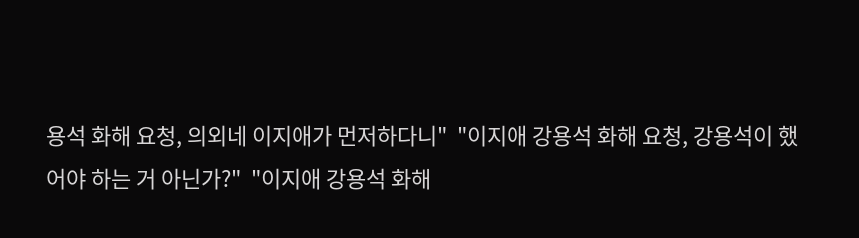용석 화해 요청, 의외네 이지애가 먼저하다니"  "이지애 강용석 화해 요청, 강용석이 했어야 하는 거 아닌가?"  "이지애 강용석 화해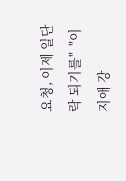요청, 이제 일단락 되기를"  "이지애 강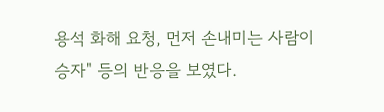용석 화해 요청, 먼저 손내미는 사람이 승자" 등의 반응을 보였다.